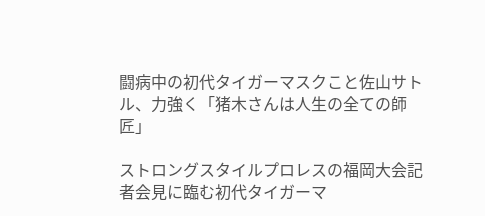闘病中の初代タイガーマスクこと佐山サトル、力強く「猪木さんは人生の全ての師匠」

ストロングスタイルプロレスの福岡大会記者会見に臨む初代タイガーマ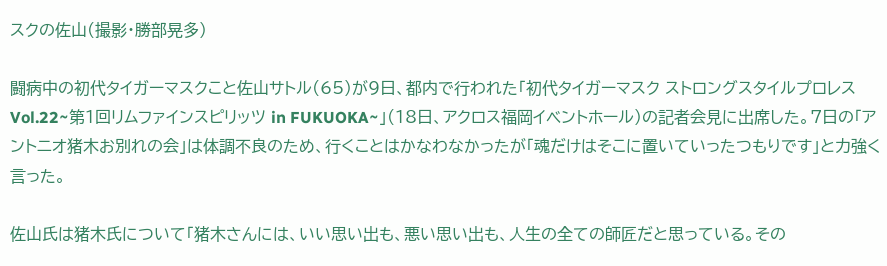スクの佐山(撮影・勝部晃多)

闘病中の初代タイガーマスクこと佐山サトル(65)が9日、都内で行われた「初代タイガーマスク ストロングスタイルプロレス Vol.22~第1回リムファインスピリッツ in FUKUOKA~」(18日、アクロス福岡イベントホール)の記者会見に出席した。7日の「アントニオ猪木お別れの会」は体調不良のため、行くことはかなわなかったが「魂だけはそこに置いていったつもりです」と力強く言った。

佐山氏は猪木氏について「猪木さんには、いい思い出も、悪い思い出も、人生の全ての師匠だと思っている。その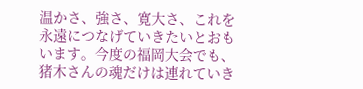温かさ、強さ、寛大さ、これを永遠につなげていきたいとおもいます。今度の福岡大会でも、猪木さんの魂だけは連れていき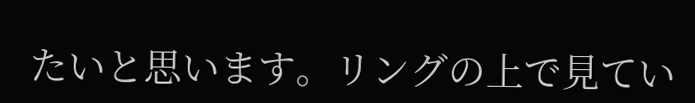たいと思います。リングの上で見てい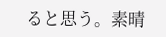ると思う。素晴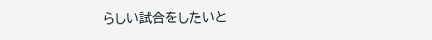らしい試合をしたいと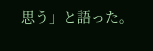思う」と語った。